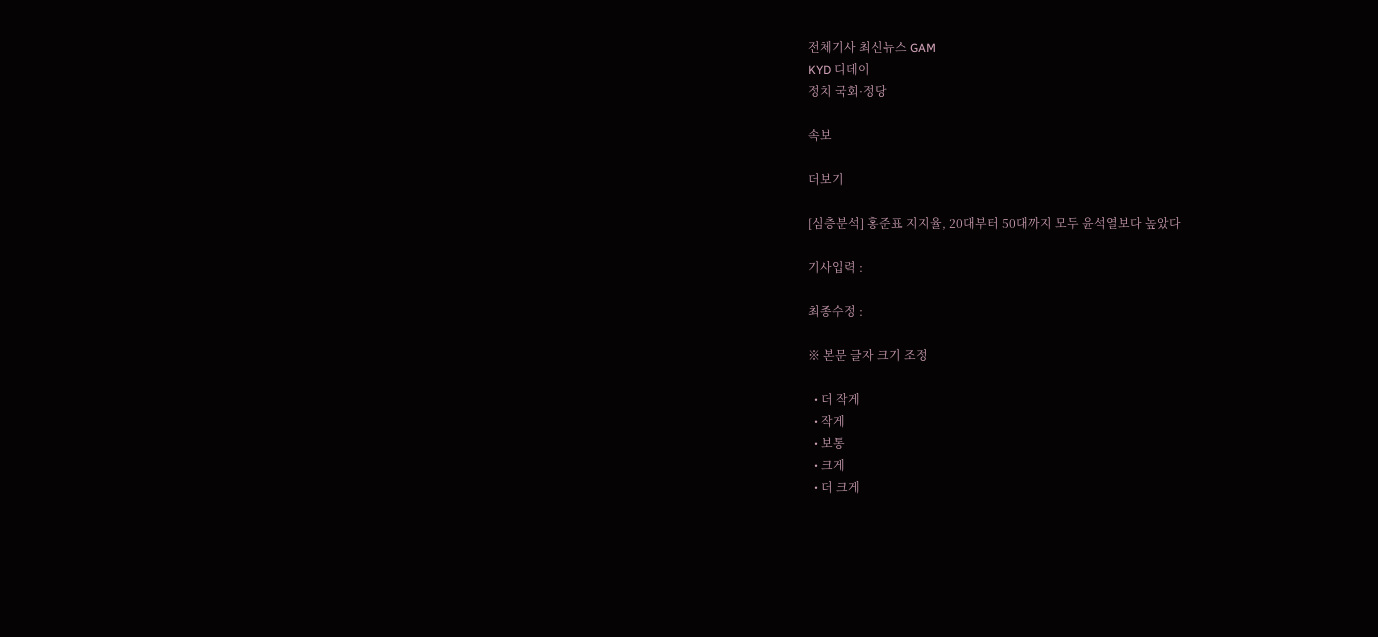전체기사 최신뉴스 GAM
KYD 디데이
정치 국회·정당

속보

더보기

[심층분석] 홍준표 지지율, 20대부터 50대까지 모두 윤석열보다 높았다

기사입력 :

최종수정 :

※ 본문 글자 크기 조정

  • 더 작게
  • 작게
  • 보통
  • 크게
  • 더 크게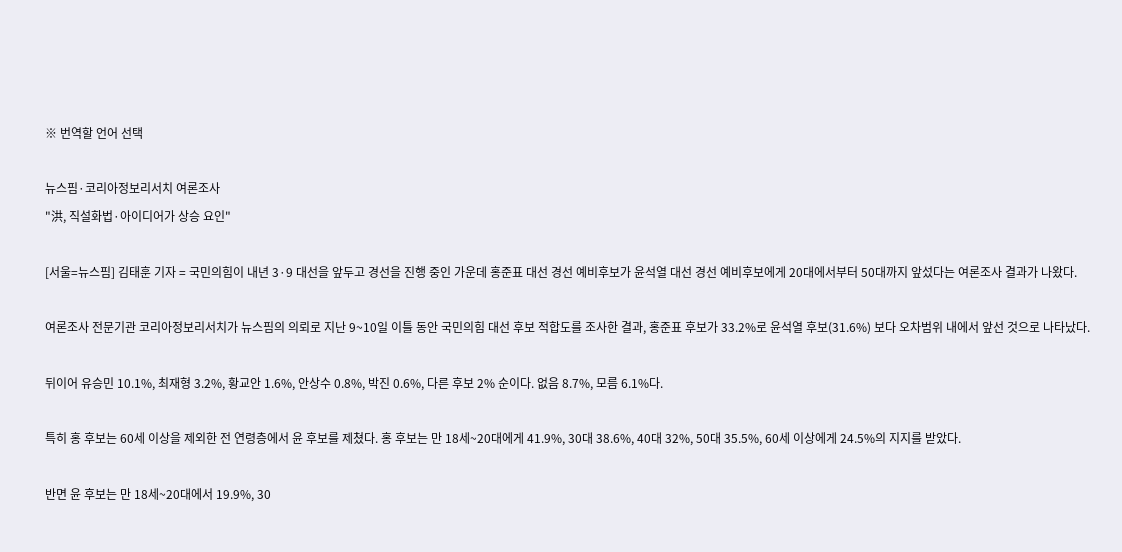※ 번역할 언어 선택

뉴스핌·코리아정보리서치 여론조사
"洪, 직설화법·아이디어가 상승 요인"

[서울=뉴스핌] 김태훈 기자 = 국민의힘이 내년 3·9 대선을 앞두고 경선을 진행 중인 가운데 홍준표 대선 경선 예비후보가 윤석열 대선 경선 예비후보에게 20대에서부터 50대까지 앞섰다는 여론조사 결과가 나왔다.

여론조사 전문기관 코리아정보리서치가 뉴스핌의 의뢰로 지난 9~10일 이틀 동안 국민의힘 대선 후보 적합도를 조사한 결과, 홍준표 후보가 33.2%로 윤석열 후보(31.6%) 보다 오차범위 내에서 앞선 것으로 나타났다.

뒤이어 유승민 10.1%, 최재형 3.2%, 황교안 1.6%, 안상수 0.8%, 박진 0.6%, 다른 후보 2% 순이다. 없음 8.7%, 모름 6.1%다.

특히 홍 후보는 60세 이상을 제외한 전 연령층에서 윤 후보를 제쳤다. 홍 후보는 만 18세~20대에게 41.9%, 30대 38.6%, 40대 32%, 50대 35.5%, 60세 이상에게 24.5%의 지지를 받았다.

반면 윤 후보는 만 18세~20대에서 19.9%, 30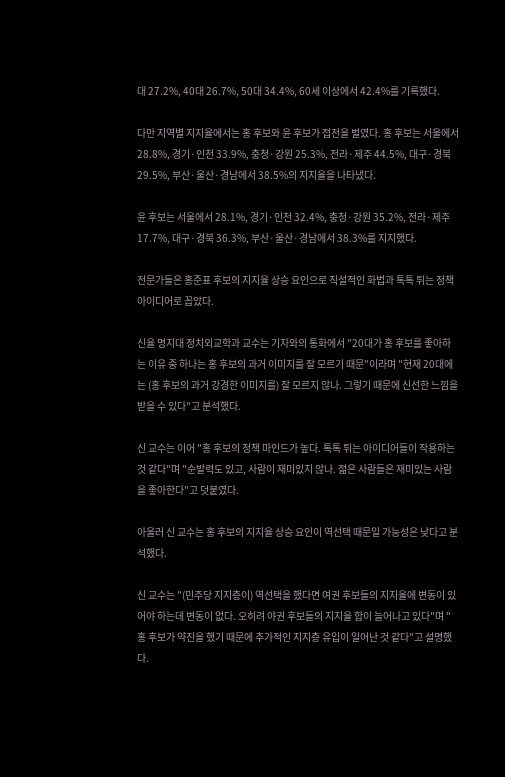대 27.2%, 40대 26.7%, 50대 34.4%, 60세 이상에서 42.4%를 기록했다.

다만 지역별 지지율에서는 홍 후보와 윤 후보가 접전을 벌였다. 홍 후보는 서울에서 28.8%, 경기·인천 33.9%, 충청·강원 25.3%, 전라·제주 44.5%, 대구·경북 29.5%, 부산·울산·경남에서 38.5%의 지지율을 나타냈다.

윤 후보는 서울에서 28.1%, 경기·인천 32.4%, 충청·강원 35.2%, 전라·제주 17.7%, 대구·경북 36.3%, 부산·울산·경남에서 38.3%를 지지했다.

전문가들은 홍준표 후보의 지지율 상승 요인으로 직설적인 화법과 톡톡 튀는 정책 아이디어로 꼽았다.

신율 명지대 정치외교학과 교수는 기자와의 통화에서 "20대가 홍 후보를 좋아하는 이유 중 하나는 홍 후보의 과거 이미지를 잘 모르기 때문"이라며 "현재 20대에는 (홍 후보의 과거 강경한 이미지를) 잘 모르지 않나. 그렇기 때문에 신선한 느낌을 받을 수 있다"고 분석했다.

신 교수는 이어 "홍 후보의 정책 마인드가 높다. 톡톡 튀는 아이디어들이 작용하는 것 같다"며 "순발력도 있고, 사람이 재미있지 않나. 젊은 사람들은 재미있는 사람을 좋아한다"고 덧붙였다.

아울러 신 교수는 홍 후보의 지지율 상승 요인이 역선택 때문일 가능성은 낮다고 분석했다.

신 교수는 "(민주당 지지층이) 역선택을 했다면 여권 후보들의 지지율에 변동이 있어야 하는데 변동이 없다. 오히려 야권 후보들의 지지율 합이 늘어나고 있다"며 "홍 후보가 약진을 했기 때문에 추가적인 지지층 유입이 일어난 것 같다"고 설명했다.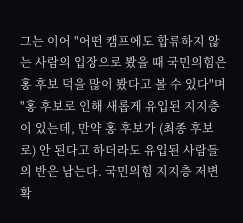그는 이어 "어떤 캠프에도 합류하지 않는 사람의 입장으로 봤을 때 국민의힘은 홍 후보 덕을 많이 봤다고 볼 수 있다"며 "홍 후보로 인해 새롭게 유입된 지지층이 있는데, 만약 홍 후보가 (최종 후보로) 안 된다고 하더라도 유입된 사람들의 반은 남는다. 국민의힘 지지층 저변 확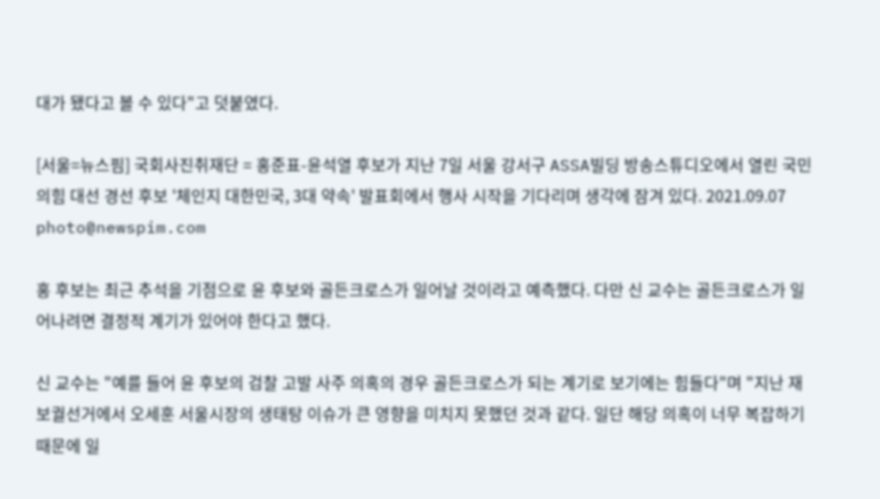대가 됐다고 볼 수 있다"고 덧붙였다.

[서울=뉴스핌] 국회사진취재단 = 홍준표-윤석열 후보가 지난 7일 서울 강서구 ASSA빌딩 방송스튜디오에서 열린 국민의힘 대선 경선 후보 '체인지 대한민국, 3대 약속' 발표회에서 행사 시작을 기다리며 생각에 잠겨 있다. 2021.09.07 photo@newspim.com

홍 후보는 최근 추석을 기점으로 윤 후보와 골든크로스가 일어날 것이라고 예측했다. 다만 신 교수는 골든크로스가 일어나려면 결정적 계기가 있어야 한다고 했다.

신 교수는 "예를 들어 윤 후보의 검찰 고발 사주 의혹의 경우 골든크로스가 되는 계기로 보기에는 힘들다"며 "지난 재보궐선거에서 오세훈 서울시장의 생태탕 이슈가 큰 영향을 미치지 못했던 것과 같다. 일단 해당 의혹이 너무 복잡하기 때문에 일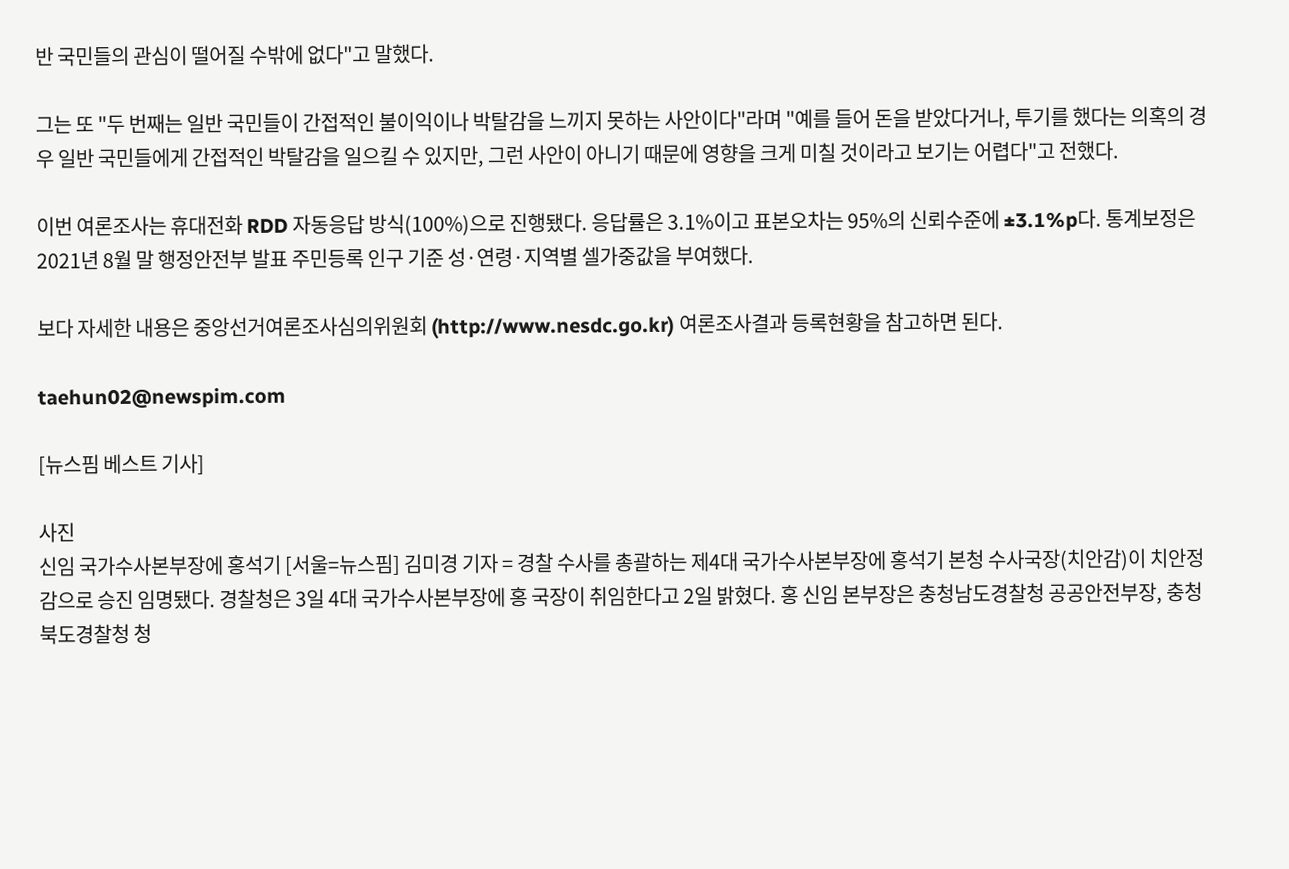반 국민들의 관심이 떨어질 수밖에 없다"고 말했다.

그는 또 "두 번째는 일반 국민들이 간접적인 불이익이나 박탈감을 느끼지 못하는 사안이다"라며 "예를 들어 돈을 받았다거나, 투기를 했다는 의혹의 경우 일반 국민들에게 간접적인 박탈감을 일으킬 수 있지만, 그런 사안이 아니기 때문에 영향을 크게 미칠 것이라고 보기는 어렵다"고 전했다.

이번 여론조사는 휴대전화 RDD 자동응답 방식(100%)으로 진행됐다. 응답률은 3.1%이고 표본오차는 95%의 신뢰수준에 ±3.1%p다. 통계보정은 2021년 8월 말 행정안전부 발표 주민등록 인구 기준 성·연령·지역별 셀가중값을 부여했다.

보다 자세한 내용은 중앙선거여론조사심의위원회 (http://www.nesdc.go.kr) 여론조사결과 등록현황을 참고하면 된다.

taehun02@newspim.com

[뉴스핌 베스트 기사]

사진
신임 국가수사본부장에 홍석기 [서울=뉴스핌] 김미경 기자 = 경찰 수사를 총괄하는 제4대 국가수사본부장에 홍석기 본청 수사국장(치안감)이 치안정감으로 승진 임명됐다. 경찰청은 3일 4대 국가수사본부장에 홍 국장이 취임한다고 2일 밝혔다. 홍 신임 본부장은 충청남도경찰청 공공안전부장, 충청북도경찰청 청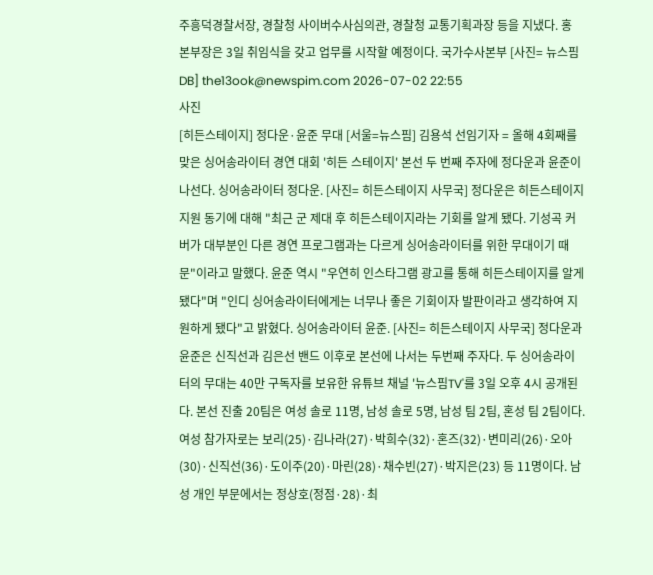주흥덕경찰서장, 경찰청 사이버수사심의관, 경찰청 교통기획과장 등을 지냈다. 홍 본부장은 3일 취임식을 갖고 업무를 시작할 예정이다. 국가수사본부 [사진= 뉴스핌DB] the13ook@newspim.com 2026-07-02 22:55
사진
[히든스테이지] 정다운·윤준 무대 [서울=뉴스핌] 김용석 선임기자 = 올해 4회째를 맞은 싱어송라이터 경연 대회 '히든 스테이지' 본선 두 번째 주자에 정다운과 윤준이 나선다. 싱어송라이터 정다운. [사진= 히든스테이지 사무국] 정다운은 히든스테이지 지원 동기에 대해 "최근 군 제대 후 히든스테이지라는 기회를 알게 됐다. 기성곡 커버가 대부분인 다른 경연 프로그램과는 다르게 싱어송라이터를 위한 무대이기 때문"이라고 말했다. 윤준 역시 "우연히 인스타그램 광고를 통해 히든스테이지를 알게 됐다"며 "인디 싱어송라이터에게는 너무나 좋은 기회이자 발판이라고 생각하여 지원하게 됐다"고 밝혔다. 싱어송라이터 윤준. [사진= 히든스테이지 사무국] 정다운과 윤준은 신직선과 김은선 밴드 이후로 본선에 나서는 두번째 주자다. 두 싱어송라이터의 무대는 40만 구독자를 보유한 유튜브 채널 '뉴스핌TV'를 3일 오후 4시 공개된다. 본선 진출 20팀은 여성 솔로 11명, 남성 솔로 5명, 남성 팀 2팀, 혼성 팀 2팀이다. 여성 참가자로는 보리(25)·김나라(27)·박희수(32)·혼즈(32)·변미리(26)·오아(30)·신직선(36)·도이주(20)·마린(28)·채수빈(27)·박지은(23) 등 11명이다. 남성 개인 부문에서는 정상호(정점·28)·최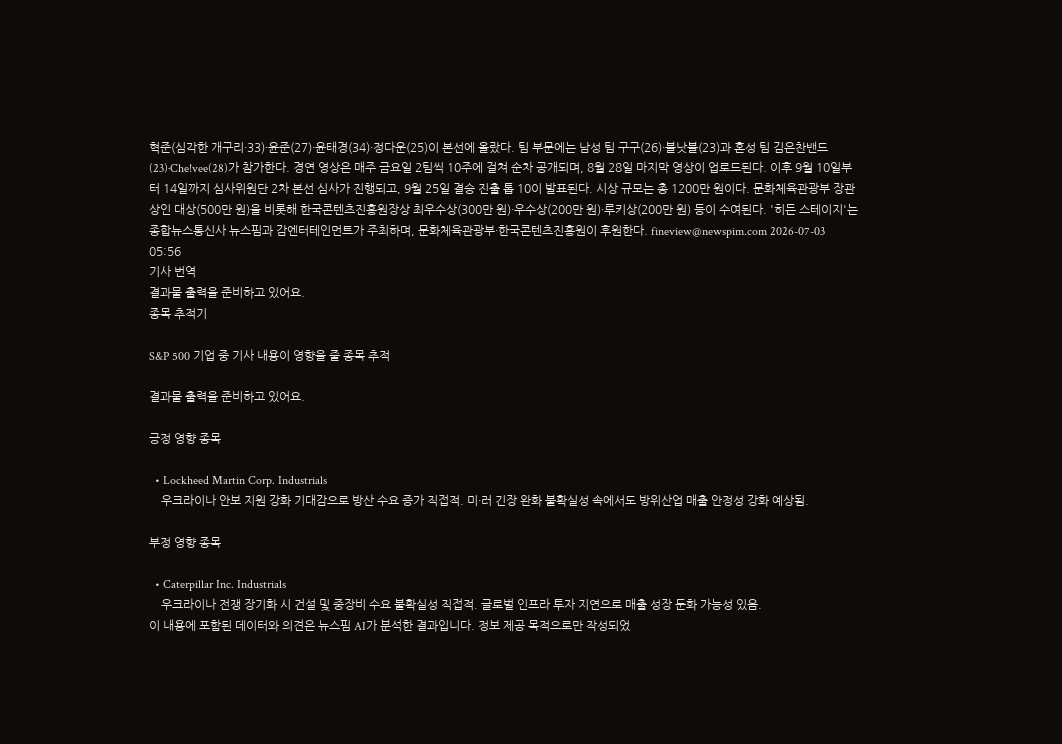혁준(심각한 개구리·33)·윤준(27)·윤태경(34)·정다운(25)이 본선에 올랐다. 팀 부문에는 남성 팀 구구(26)·블낫블(23)과 혼성 팀 김은찬밴드(23)·Che!vee(28)가 참가한다. 경연 영상은 매주 금요일 2팀씩 10주에 걸쳐 순차 공개되며, 8월 28일 마지막 영상이 업로드된다. 이후 9월 10일부터 14일까지 심사위원단 2차 본선 심사가 진행되고, 9월 25일 결승 진출 톱 10이 발표된다. 시상 규모는 총 1200만 원이다. 문화체육관광부 장관상인 대상(500만 원)을 비롯해 한국콘텐츠진흥원장상 최우수상(300만 원)·우수상(200만 원)·루키상(200만 원) 등이 수여된다. '히든 스테이지'는 종합뉴스통신사 뉴스핌과 감엔터테인먼트가 주최하며, 문화체육관광부·한국콘텐츠진흥원이 후원한다. fineview@newspim.com 2026-07-03 05:56
기사 번역
결과물 출력을 준비하고 있어요.
종목 추적기

S&P 500 기업 중 기사 내용이 영향을 줄 종목 추적

결과물 출력을 준비하고 있어요.

긍정 영향 종목

  • Lockheed Martin Corp. Industrials
    우크라이나 안보 지원 강화 기대감으로 방산 수요 증가 직접적. 미·러 긴장 완화 불확실성 속에서도 방위산업 매출 안정성 강화 예상됨.

부정 영향 종목

  • Caterpillar Inc. Industrials
    우크라이나 전쟁 장기화 시 건설 및 중장비 수요 불확실성 직접적. 글로벌 인프라 투자 지연으로 매출 성장 둔화 가능성 있음.
이 내용에 포함된 데이터와 의견은 뉴스핌 AI가 분석한 결과입니다. 정보 제공 목적으로만 작성되었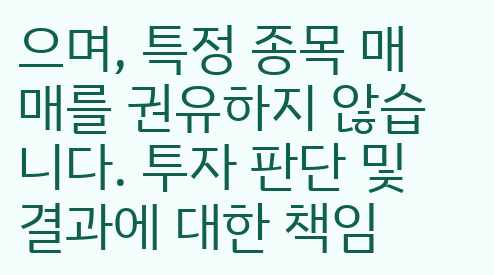으며, 특정 종목 매매를 권유하지 않습니다. 투자 판단 및 결과에 대한 책임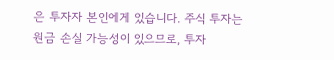은 투자자 본인에게 있습니다. 주식 투자는 원금 손실 가능성이 있으므로, 투자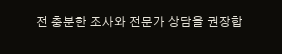전 충분한 조사와 전문가 상담을 권장합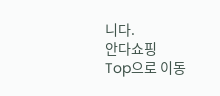니다.
안다쇼핑
Top으로 이동